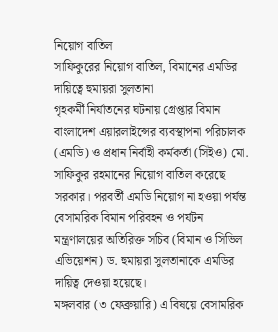নিয়োগ বাতিল
সাফিকুরের নিয়োগ বাতিল, বিমানের এমডির দায়িত্বে হুমায়রা সুলতানা
গৃহকর্মী নির্যাতনের ঘটনায় গ্রেপ্তার বিমান বাংলাদেশ এয়ারলাইন্সের ব্যবস্থাপনা পরিচালক (এমডি) ও প্রধান নির্বাহী কর্মকর্তা (সিইও) মো. সাফিকুর রহমানের নিয়োগ বাতিল করেছে সরকার। পরবর্তী এমডি নিয়োগ না হওয়া পর্যন্ত বেসামরিক বিমান পরিবহন ও পর্যটন মন্ত্রণালয়ের অতিরিক্ত সচিব (বিমান ও সিভিল এভিয়েশন) ড. হুমায়রা সুলতানাকে এমডির দায়িত্ব দেওয়া হয়েছে।
মঙ্গলবার (৩ ফেব্রুয়ারি) এ বিষয়ে বেসামরিক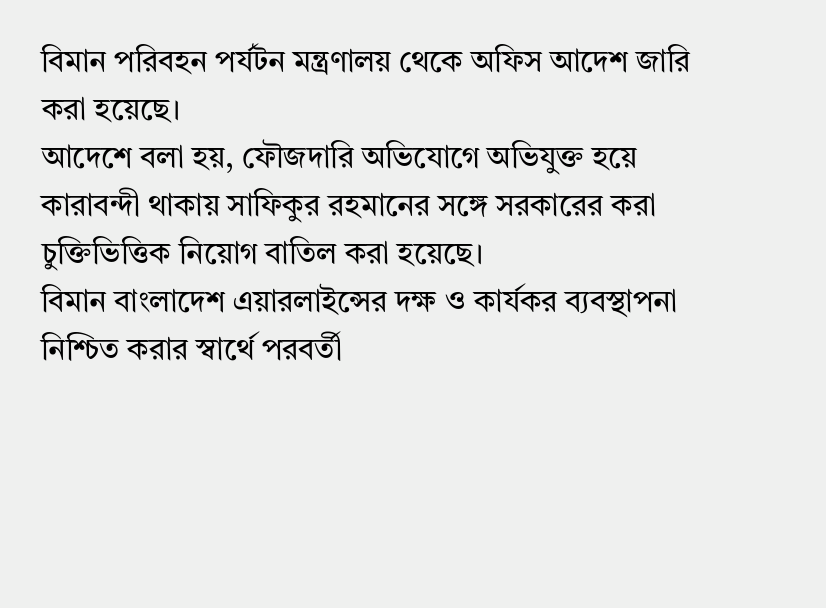বিমান পরিবহন পর্যটন মন্ত্রণালয় থেকে অফিস আদেশ জারি করা হয়েছে।
আদেশে বলা হয়, ফৌজদারি অভিযোগে অভিযুক্ত হয়ে কারাবন্দী থাকায় সাফিকুর রহমানের সঙ্গে সরকারের করা চুক্তিভিত্তিক নিয়োগ বাতিল করা হয়েছে।
বিমান বাংলাদেশ এয়ারলাইন্সের দক্ষ ও কার্যকর ব্যবস্থাপনা নিশ্চিত করার স্বার্থে পরবর্তী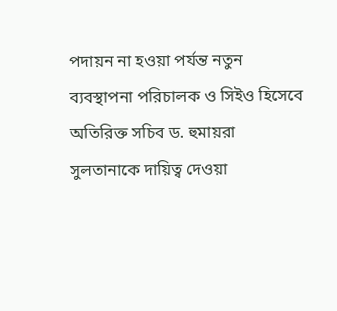পদায়ন না হওয়া পর্যন্ত নতুন ব্যবস্থাপনা পরিচালক ও সিইও হিসেবে অতিরিক্ত সচিব ড. হুমায়রা সুলতানাকে দায়িত্ব দেওয়া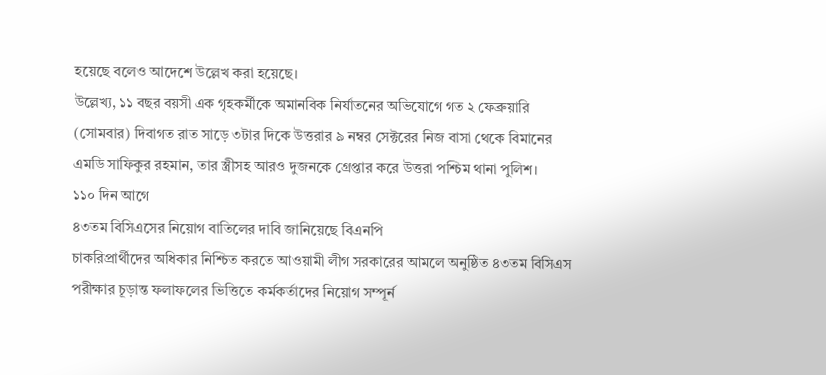হয়েছে বলেও আদেশে উল্লেখ করা হয়েছে।
উল্লেখ্য, ১১ বছর বয়সী এক গৃহকর্মীকে অমানবিক নির্যাতনের অভিযোগে গত ২ ফেব্রুয়ারি (সোমবার) দিবাগত রাত সাড়ে ৩টার দিকে উত্তরার ৯ নম্বর সেক্টরের নিজ বাসা থেকে বিমানের এমডি সাফিকুর রহমান, তার স্ত্রীসহ আরও দুজনকে গ্রেপ্তার করে উত্তরা পশ্চিম থানা পুলিশ।
১১০ দিন আগে
৪৩তম বিসিএসের নিয়োগ বাতিলের দাবি জানিয়েছে বিএনপি
চাকরিপ্রার্থীদের অধিকার নিশ্চিত করতে আওয়ামী লীগ সরকারের আমলে অনুষ্ঠিত ৪৩তম বিসিএস পরীক্ষার চূড়ান্ত ফলাফলের ভিত্তিতে কর্মকর্তাদের নিয়োগ সম্পূর্ন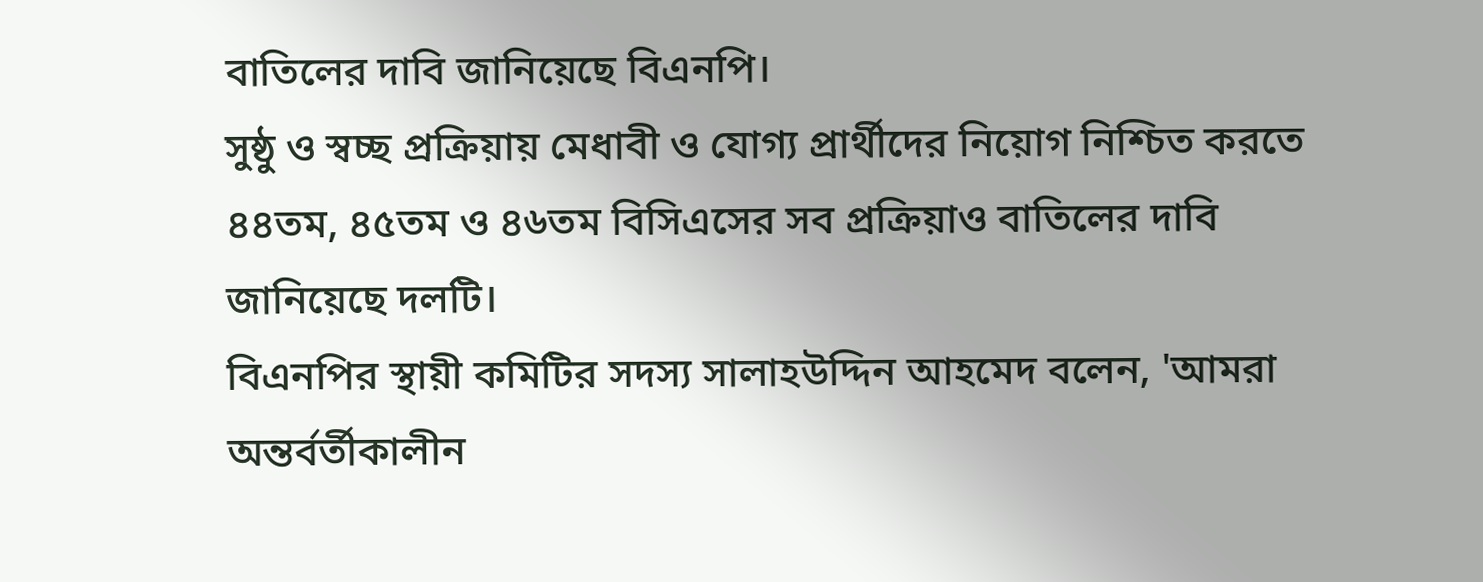বাতিলের দাবি জানিয়েছে বিএনপি।
সুষ্ঠু ও স্বচ্ছ প্রক্রিয়ায় মেধাবী ও যোগ্য প্রার্থীদের নিয়োগ নিশ্চিত করতে ৪৪তম, ৪৫তম ও ৪৬তম বিসিএসের সব প্রক্রিয়াও বাতিলের দাবি জানিয়েছে দলটি।
বিএনপির স্থায়ী কমিটির সদস্য সালাহউদ্দিন আহমেদ বলেন, 'আমরা অন্তর্বর্তীকালীন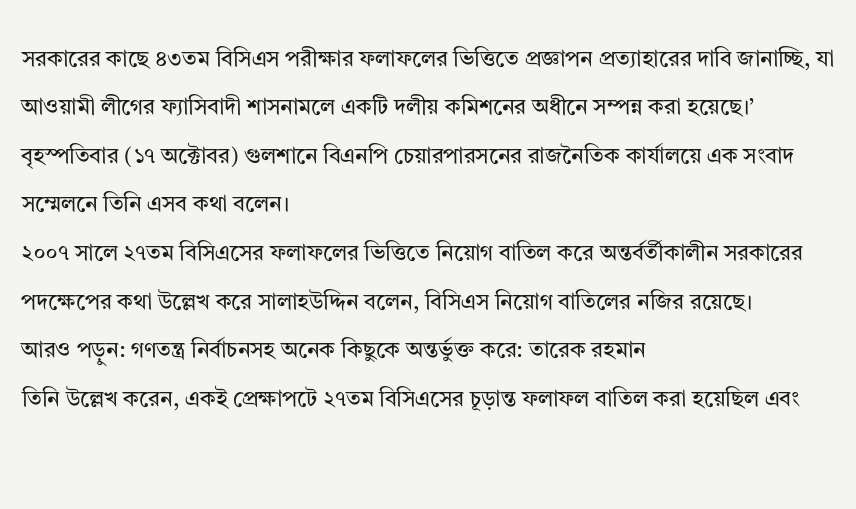সরকারের কাছে ৪৩তম বিসিএস পরীক্ষার ফলাফলের ভিত্তিতে প্রজ্ঞাপন প্রত্যাহারের দাবি জানাচ্ছি, যা আওয়ামী লীগের ফ্যাসিবাদী শাসনামলে একটি দলীয় কমিশনের অধীনে সম্পন্ন করা হয়েছে।’
বৃহস্পতিবার (১৭ অক্টোবর) গুলশানে বিএনপি চেয়ারপারসনের রাজনৈতিক কার্যালয়ে এক সংবাদ সম্মেলনে তিনি এসব কথা বলেন।
২০০৭ সালে ২৭তম বিসিএসের ফলাফলের ভিত্তিতে নিয়োগ বাতিল করে অন্তর্বর্তীকালীন সরকারের পদক্ষেপের কথা উল্লেখ করে সালাহউদ্দিন বলেন, বিসিএস নিয়োগ বাতিলের নজির রয়েছে।
আরও পড়ুন: গণতন্ত্র নির্বাচনসহ অনেক কিছুকে অন্তর্ভুক্ত করে: তারেক রহমান
তিনি উল্লেখ করেন, একই প্রেক্ষাপটে ২৭তম বিসিএসের চূড়ান্ত ফলাফল বাতিল করা হয়েছিল এবং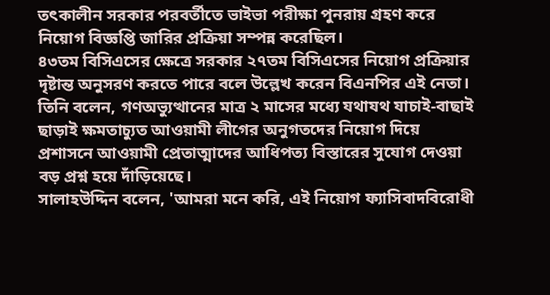তৎকালীন সরকার পরবর্তীতে ভাইভা পরীক্ষা পুনরায় গ্রহণ করে নিয়োগ বিজ্ঞপ্তি জারির প্রক্রিয়া সম্পন্ন করেছিল।
৪৩তম বিসিএসের ক্ষেত্রে সরকার ২৭তম বিসিএসের নিয়োগ প্রক্রিয়ার দৃষ্টান্ত অনুসরণ করতে পারে বলে উল্লেখ করেন বিএনপির এই নেতা।
তিনি বলেন, গণঅভ্যুত্থানের মাত্র ২ মাসের মধ্যে যথাযথ যাচাই-বাছাই ছাড়াই ক্ষমতাচ্যুত আওয়ামী লীগের অনুগতদের নিয়োগ দিয়ে প্রশাসনে আওয়ামী প্রেতাত্মাদের আধিপত্য বিস্তারের সুযোগ দেওয়া বড় প্রশ্ন হয়ে দাঁড়িয়েছে।
সালাহউদ্দিন বলেন, 'আমরা মনে করি, এই নিয়োগ ফ্যাসিবাদবিরোধী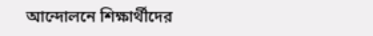আন্দোলনে শিক্ষার্থীদের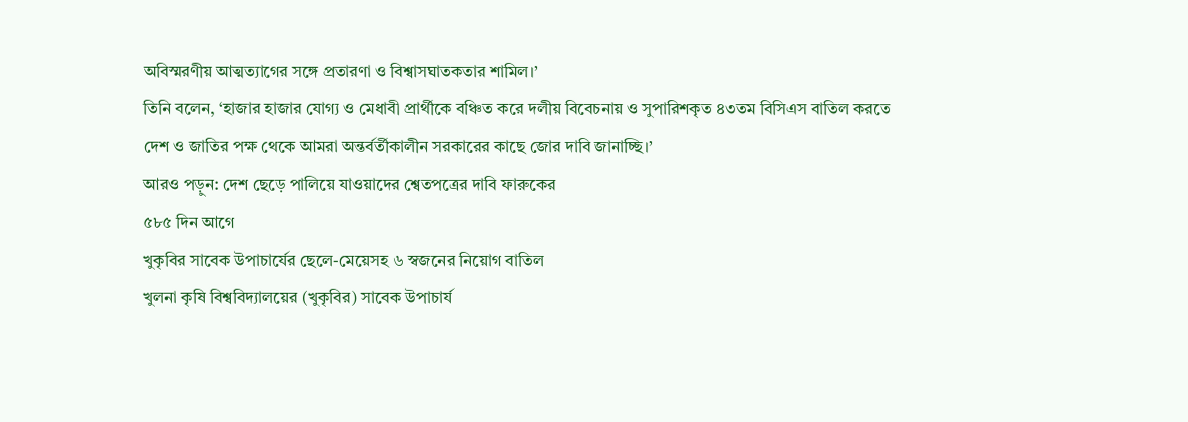অবিস্মরণীয় আত্মত্যাগের সঙ্গে প্রতারণা ও বিশ্বাসঘাতকতার শামিল।’
তিনি বলেন, ‘হাজার হাজার যোগ্য ও মেধাবী প্রার্থীকে বঞ্চিত করে দলীয় বিবেচনায় ও সুপারিশকৃত ৪৩তম বিসিএস বাতিল করতে দেশ ও জাতির পক্ষ থেকে আমরা অন্তর্বর্তীকালীন সরকারের কাছে জোর দাবি জানাচ্ছি।’
আরও পড়ুন: দেশ ছেড়ে পালিয়ে যাওয়াদের শ্বেতপত্রের দাবি ফারুকের
৫৮৫ দিন আগে
খুকৃবির সাবেক উপাচার্যের ছেলে-মেয়েসহ ৬ স্বজনের নিয়োগ বাতিল
খুলনা কৃষি বিশ্ববিদ্যালয়ের (খুকৃবির) সাবেক উপাচার্য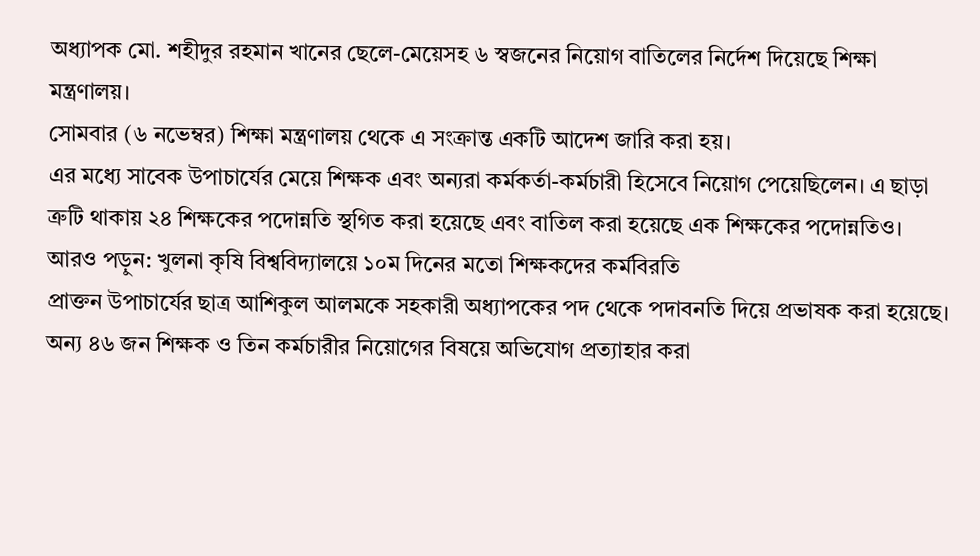অধ্যাপক মো. শহীদুর রহমান খানের ছেলে-মেয়েসহ ৬ স্বজনের নিয়োগ বাতিলের নির্দেশ দিয়েছে শিক্ষা মন্ত্রণালয়।
সোমবার (৬ নভেম্বর) শিক্ষা মন্ত্রণালয় থেকে এ সংক্রান্ত একটি আদেশ জারি করা হয়।
এর মধ্যে সাবেক উপাচার্যের মেয়ে শিক্ষক এবং অন্যরা কর্মকর্তা-কর্মচারী হিসেবে নিয়োগ পেয়েছিলেন। এ ছাড়া ত্রুটি থাকায় ২৪ শিক্ষকের পদোন্নতি স্থগিত করা হয়েছে এবং বাতিল করা হয়েছে এক শিক্ষকের পদোন্নতিও।
আরও পড়ুন: খুলনা কৃষি বিশ্ববিদ্যালয়ে ১০ম দিনের মতো শিক্ষকদের কর্মবিরতি
প্রাক্তন উপাচার্যের ছাত্র আশিকুল আলমকে সহকারী অধ্যাপকের পদ থেকে পদাবনতি দিয়ে প্রভাষক করা হয়েছে। অন্য ৪৬ জন শিক্ষক ও তিন কর্মচারীর নিয়োগের বিষয়ে অভিযোগ প্রত্যাহার করা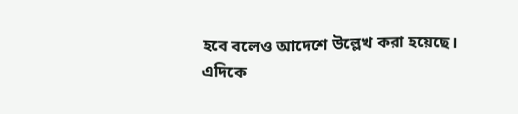হবে বলেও আদেশে উল্লেখ করা হয়েছে।
এদিকে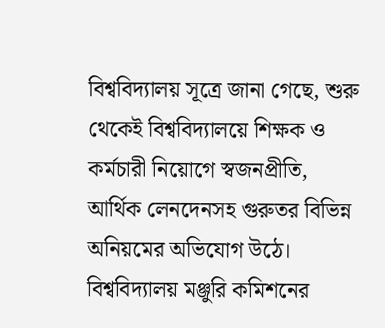বিশ্ববিদ্যালয় সূত্রে জানা গেছে, শুরু থেকেই বিশ্ববিদ্যালয়ে শিক্ষক ও কর্মচারী নিয়োগে স্বজনপ্রীতি, আর্থিক লেনদেনসহ গুরুতর বিভিন্ন অনিয়মের অভিযোগ উঠে। বিশ্ববিদ্যালয় মঞ্জুরি কমিশনের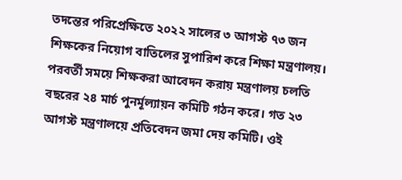তদন্তের পরিপ্রেক্ষিতে ২০২২ সালের ৩ আগস্ট ৭৩ জন শিক্ষকের নিয়োগ বাতিলের সুপারিশ করে শিক্ষা মন্ত্রণালয়।
পরবর্তী সময়ে শিক্ষকরা আবেদন করায় মন্ত্রণালয় চলতি বছরের ২৪ মার্চ পুনর্মূল্যায়ন কমিটি গঠন করে। গত ২৩ আগস্ট মন্ত্রণালয়ে প্রতিবেদন জমা দেয় কমিটি। ওই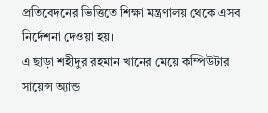প্রতিবেদনের ভিত্তিতে শিক্ষা মন্ত্রণালয় থেকে এসব নির্দেশনা দেওয়া হয়।
এ ছাড়া শহীদুর রহমান খানের মেয়ে কম্পিউটার সায়েন্স অ্যান্ড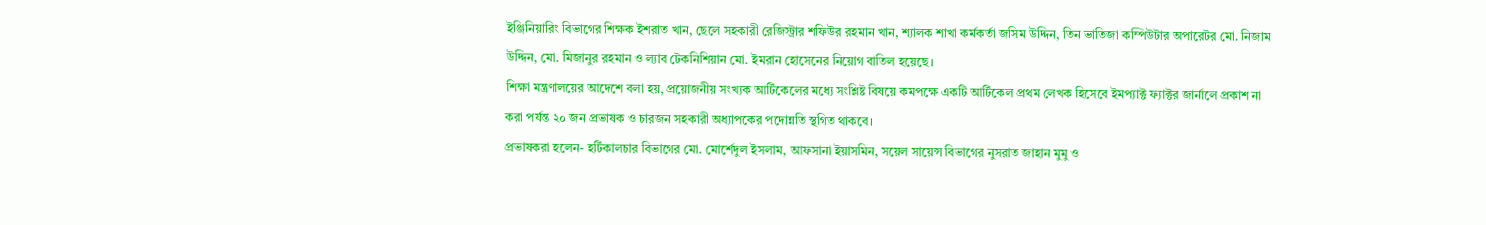ইঞ্জিনিয়ারিং বিভাগের শিক্ষক ইশরাত খান, ছেলে সহকারী রেজিস্ট্রার শফিউর রহমান খান, শ্যালক শাখা কর্মকর্তা জসিম উদ্দিন, তিন ভাতিজা কম্পিউটার অপারেটর মো. নিজাম উদ্দিন, মো. মিজানুর রহমান ও ল্যাব টেকনিশিয়ান মো. ইমরান হোসেনের নিয়োগ বাতিল হয়েছে।
শিক্ষা মন্ত্রণালয়ের আদেশে বলা হয়, প্রয়োজনীয় সংখ্যক আর্টিকেলের মধ্যে সংশ্লিষ্ট বিষয়ে কমপক্ষে একটি আর্টিকেল প্রথম লেখক হিসেবে ইমপ্যাক্ট ফ্যাক্টর জার্নালে প্রকাশ না করা পর্যন্ত ২০ জন প্রভাষক ও চারজন সহকারী অধ্যাপকের পদোন্নতি স্থগিত থাকবে।
প্রভাষকরা হলেন- হর্টিকালচার বিভাগের মো. মোর্শেদুল ইসলাম, আফসানা ইয়াসমিন, সয়েল সায়েন্স বিভাগের নুসরাত জাহান মুমু ও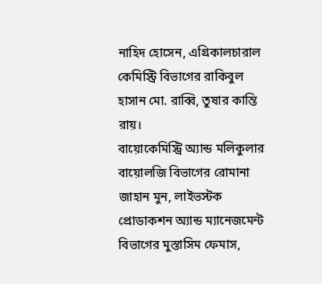নাহিদ হোসেন, এগ্রিকালচারাল কেমিস্ট্রি বিভাগের রাকিবুল হাসান মো. রাব্বি, তুষার কান্তি রায়।
বায়োকেমিস্ট্রি অ্যান্ড মলিকুলার বায়োলজি বিভাগের রোমানা জাহান মুন, লাইভস্টক প্রোডাকশন অ্যান্ড ম্যানেজমেন্ট বিভাগের মুস্তাসিম ফেমাস,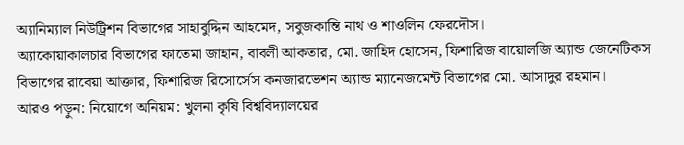অ্যানিম্যাল নিউট্রিশন বিভাগের সাহাবুদ্দিন আহমেদ, সবুজকান্তি নাথ ও শাওলিন ফেরদৌস।
অ্যাকোয়াকালচার বিভাগের ফাতেমা জাহান, বাবলী আকতার, মো. জাহিদ হোসেন, ফিশারিজ বায়োলজি অ্যান্ড জেনেটিকস বিভাগের রাবেয়া আক্তার, ফিশারিজ রিসোর্সেস কনজারভেশন অ্যান্ড ম্যানেজমেন্ট বিভাগের মো. আসাদুর রহমান।
আরও পড়ুন: নিয়োগে অনিয়ম: খুলনা কৃষি বিশ্ববিদ্যালয়ের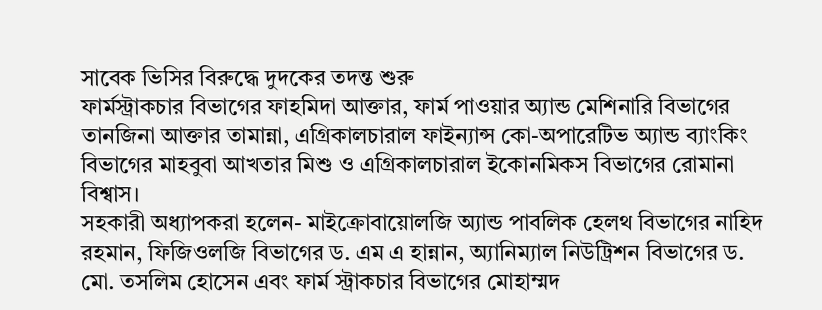সাবেক ভিসির বিরুদ্ধে দুদকের তদন্ত শুরু
ফার্মস্ট্রাকচার বিভাগের ফাহমিদা আক্তার, ফার্ম পাওয়ার অ্যান্ড মেশিনারি বিভাগের তানজিনা আক্তার তামান্না, এগ্রিকালচারাল ফাইন্যান্স কো-অপারেটিভ অ্যান্ড ব্যাংকিং বিভাগের মাহবুবা আখতার মিশু ও এগ্রিকালচারাল ইকোনমিকস বিভাগের রোমানা বিশ্বাস।
সহকারী অধ্যাপকরা হলেন- মাইক্রোবায়োলজি অ্যান্ড পাবলিক হেলথ বিভাগের নাহিদ রহমান, ফিজিওলজি বিভাগের ড. এম এ হান্নান, অ্যানিম্যাল নিউট্রিশন বিভাগের ড. মো. তসলিম হোসেন এবং ফার্ম স্ট্রাকচার বিভাগের মোহাম্মদ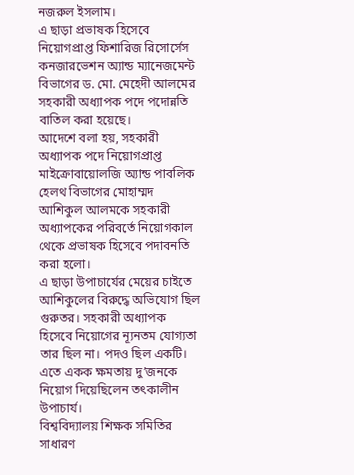নজরুল ইসলাম।
এ ছাড়া প্রভাষক হিসেবে নিয়োগপ্রাপ্ত ফিশারিজ রিসোর্সেস কনজারভেশন অ্যান্ড ম্যানেজমেন্ট বিভাগের ড. মো. মেহেদী আলমের সহকারী অধ্যাপক পদে পদোন্নতি বাতিল করা হয়েছে।
আদেশে বলা হয়, সহকারী অধ্যাপক পদে নিয়োগপ্রাপ্ত মাইক্রোবায়োলজি অ্যান্ড পাবলিক হেলথ বিভাগের মোহাম্মদ আশিকুল আলমকে সহকারী অধ্যাপকের পরিবর্তে নিয়োগকাল থেকে প্রভাষক হিসেবে পদাবনতি করা হলো।
এ ছাড়া উপাচার্যের মেয়ের চাইতে আশিকুলের বিরুদ্ধে অভিযোগ ছিল গুরুতর। সহকারী অধ্যাপক হিসেবে নিয়োগের ন্যূনতম যোগ্যতা তার ছিল না। পদও ছিল একটি।
এতে একক ক্ষমতায় দু’জনকে নিয়োগ দিয়েছিলেন তৎকালীন উপাচার্য।
বিশ্ববিদ্যালয় শিক্ষক সমিতির সাধারণ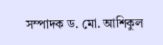সম্পাদক ড. মো. আশিকুল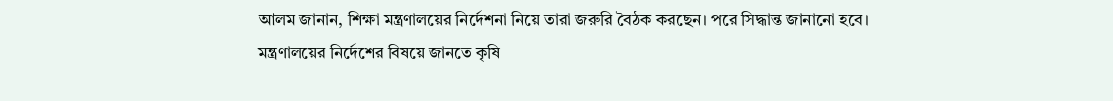আলম জানান, শিক্ষা মন্ত্রণালয়ের নির্দেশনা নিয়ে তারা জরুরি বৈঠক করছেন। পরে সিদ্ধান্ত জানানো হবে।
মন্ত্রণালয়ের নির্দেশের বিষয়ে জানতে কৃষি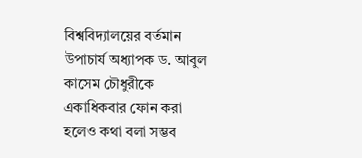বিশ্ববিদ্যালয়ের বর্তমান উপাচার্য অধ্যাপক ড. আবুল কাসেম চৌধুরীকে একাধিকবার ফোন করা হলেও কথা বলা সম্ভব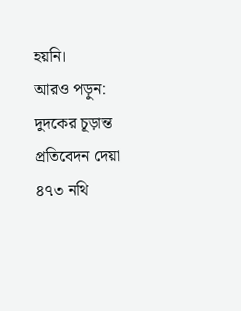হয়নি।
আরও পড়ুন: দুদকের চূড়ান্ত প্রতিবেদন দেয়া ৪৭৩ নথি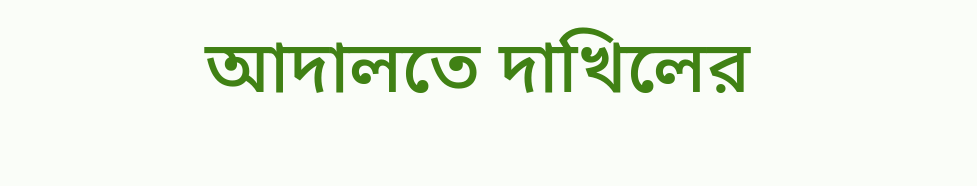আদালতে দাখিলের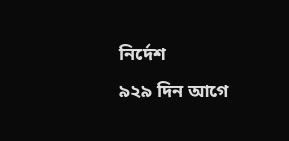নির্দেশ
৯২৯ দিন আগে